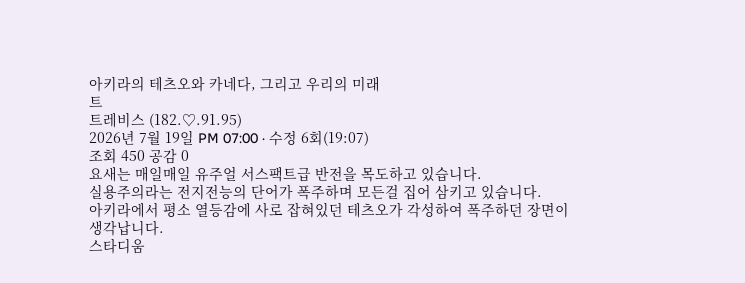아키라의 테츠오와 카네다, 그리고 우리의 미래
트
트레비스 (182.♡.91.95)
2026년 7월 19일 PM 07:00 · 수정 6회(19:07)
조회 450 공감 0
요새는 매일매일 유주얼 서스팩트급 반전을 목도하고 있습니다.
실용주의라는 전지전능의 단어가 폭주하며 모든걸 집어 삼키고 있습니다.
아키라에서 평소 열등감에 사로 잡혀있던 테츠오가 각성하여 폭주하던 장면이 생각납니다.
스타디움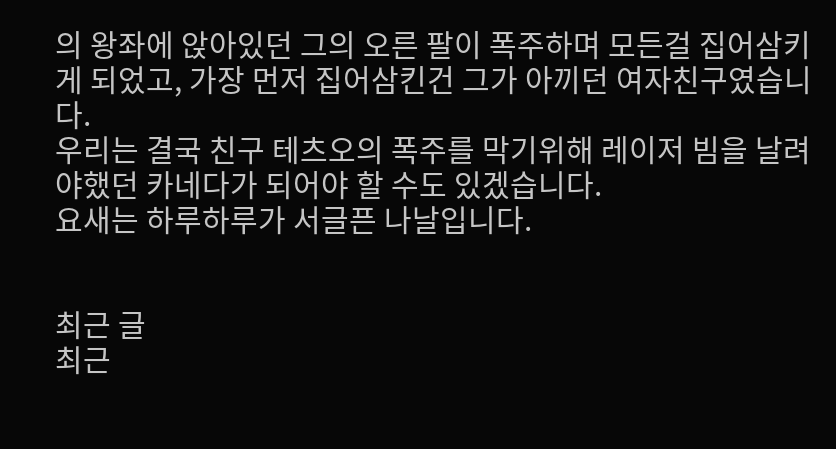의 왕좌에 앉아있던 그의 오른 팔이 폭주하며 모든걸 집어삼키게 되었고, 가장 먼저 집어삼킨건 그가 아끼던 여자친구였습니다.
우리는 결국 친구 테츠오의 폭주를 막기위해 레이저 빔을 날려야했던 카네다가 되어야 할 수도 있겠습니다.
요새는 하루하루가 서글픈 나날입니다.


최근 글
최근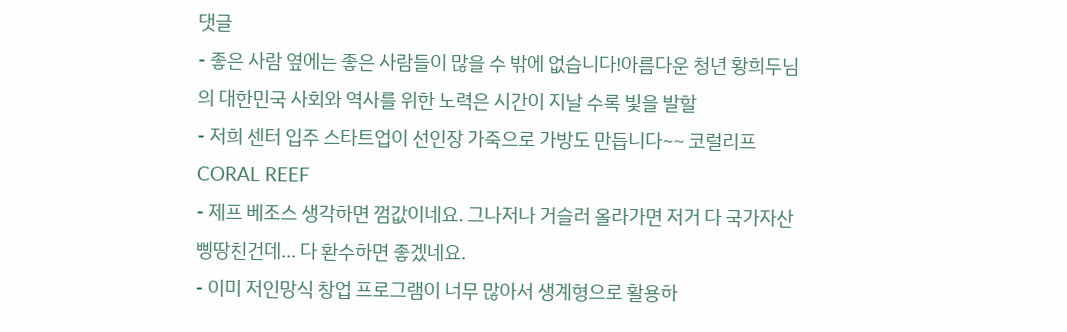댓글
- 좋은 사람 옆에는 좋은 사람들이 많을 수 밖에 없습니다!아름다운 청년 황희두님의 대한민국 사회와 역사를 위한 노력은 시간이 지날 수록 빛을 발할
- 저희 센터 입주 스타트업이 선인장 가죽으로 가방도 만듭니다~~ 코럴리프 CORAL REEF
- 제프 베조스 생각하면 껌값이네요. 그나저나 거슬러 올라가면 저거 다 국가자산 삥땅친건데... 다 환수하면 좋겠네요.
- 이미 저인망식 창업 프로그램이 너무 많아서 생계형으로 활용하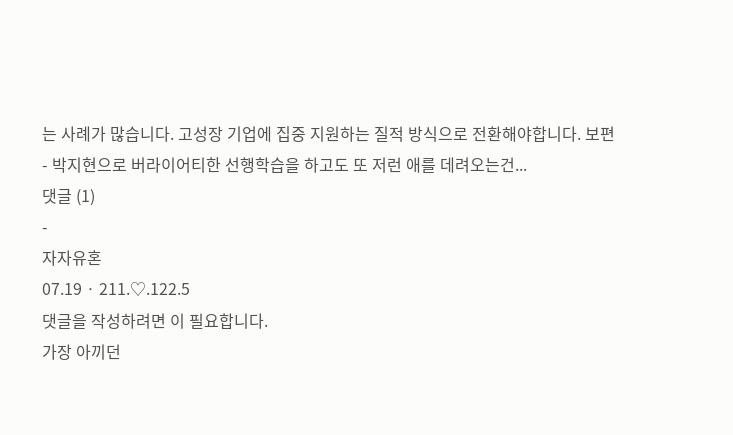는 사례가 많습니다. 고성장 기업에 집중 지원하는 질적 방식으로 전환해야합니다. 보편
- 박지현으로 버라이어티한 선행학습을 하고도 또 저런 애를 데려오는건...
댓글 (1)
-
자자유혼
07.19 · 211.♡.122.5
댓글을 작성하려면 이 필요합니다.
가장 아끼던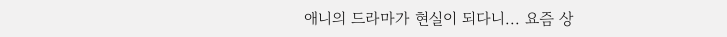애니의 드라마가 현실이 되다니... 요즘 상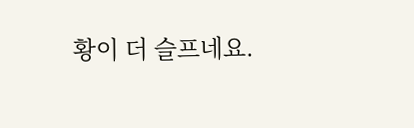황이 더 슬프네요.